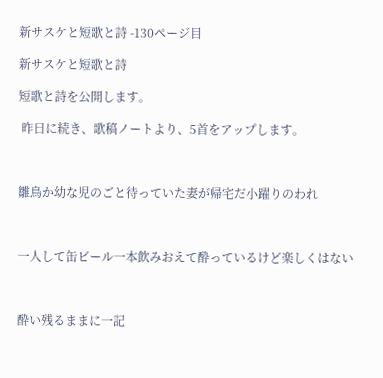新サスケと短歌と詩 -130ページ目

新サスケと短歌と詩

短歌と詩を公開します。

 昨日に続き、歌稿ノートより、5首をアップします。



雛鳥か幼な児のごと待っていた妻が帰宅だ小躍りのわれ



一人して缶ビール一本飲みおえて酔っているけど楽しくはない



酔い残るままに一記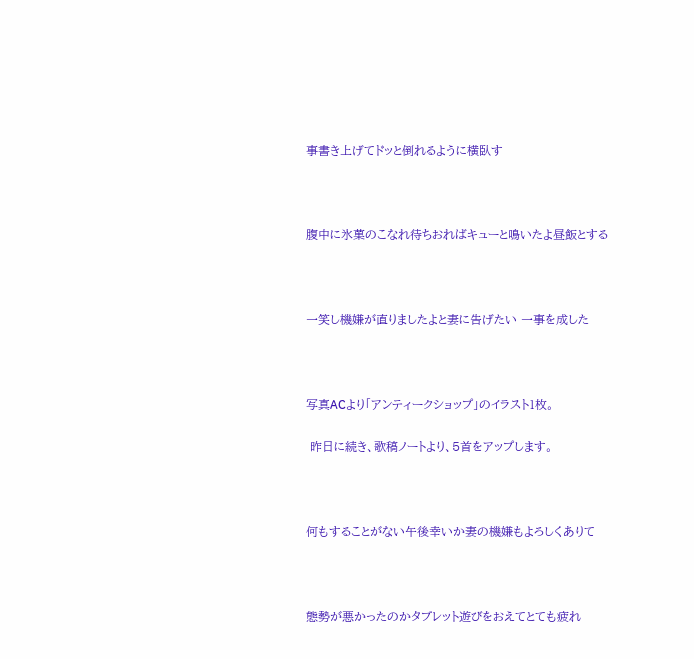事書き上げてドッと倒れるように横臥す



腹中に氷菓のこなれ待ちおればキューと鳴いたよ昼飯とする



一笑し機嫌が直りましたよと妻に告げたい 一事を成した



写真ACより「アンティークショップ」のイラスト1枚。

 昨日に続き、歌稿ノートより、5首をアップします。



何もすることがない午後幸いか妻の機嫌もよろしくありて



態勢が悪かったのかタブレット遊びをおえてとても疲れ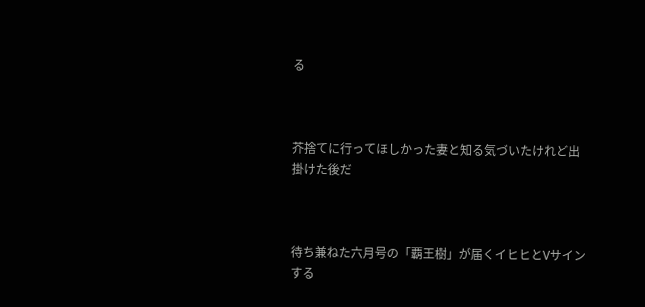る



芥捨てに行ってほしかった妻と知る気づいたけれど出掛けた後だ



待ち兼ねた六月号の「覇王樹」が届くイヒヒとVサインする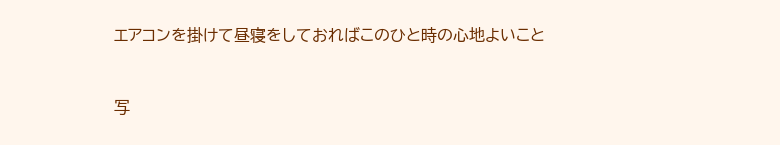エアコンを掛けて昼寝をしておればこのひと時の心地よいこと



写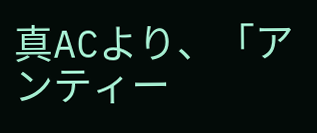真ACより、「アンティー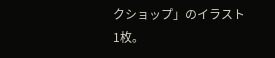クショップ」のイラスト1枚。